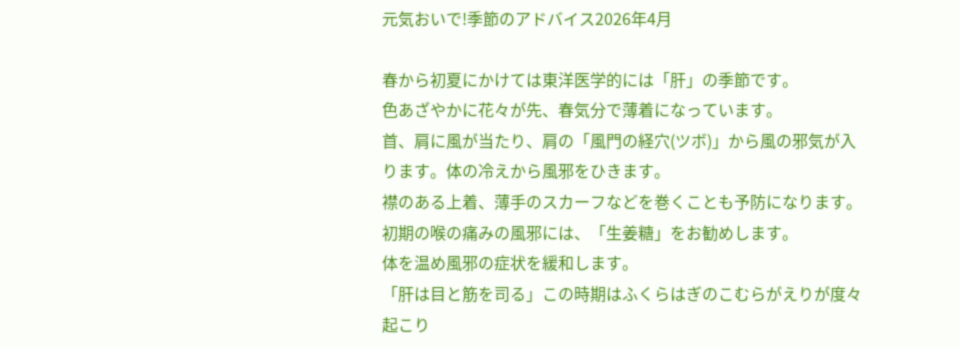元気おいで!季節のアドバイス2026年4月

春から初夏にかけては東洋医学的には「肝」の季節です。
色あざやかに花々が先、春気分で薄着になっています。
首、肩に風が当たり、肩の「風門の経穴(ツボ)」から風の邪気が入ります。体の冷えから風邪をひきます。
襟のある上着、薄手のスカーフなどを巻くことも予防になります。
初期の喉の痛みの風邪には、「生姜糖」をお勧めします。
体を温め風邪の症状を緩和します。
「肝は目と筋を司る」この時期はふくらはぎのこむらがえりが度々起こり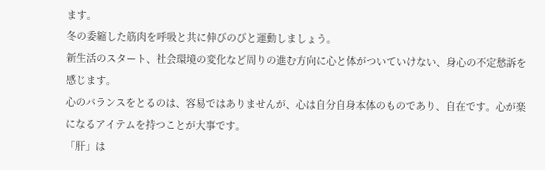ます。
冬の委縮した筋肉を呼吸と共に伸びのびと運動しましょう。
新生活のスタート、社会環境の変化など周りの進む方向に心と体がついていけない、身心の不定愁訴を感じます。
心のバランスをとるのは、容易ではありませんが、心は自分自身本体のものであり、自在です。心が楽になるアイテムを持つことが大事です。
「肝」は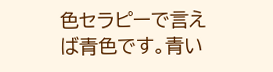色セラピーで言えば青色です。青い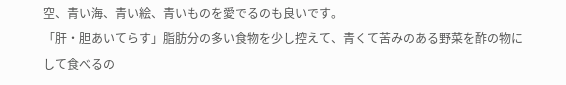空、青い海、青い絵、青いものを愛でるのも良いです。
「肝・胆あいてらす」脂肪分の多い食物を少し控えて、青くて苦みのある野菜を酢の物にして食べるの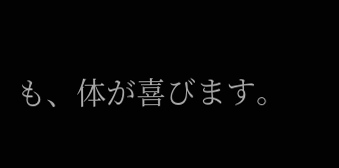も、体が喜びます。